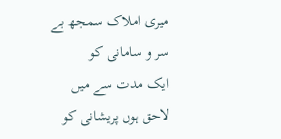میری املاک سمجھ بے سر و سامانی کو
ایک مدت سے میں لاحق ہوں پریشانی کو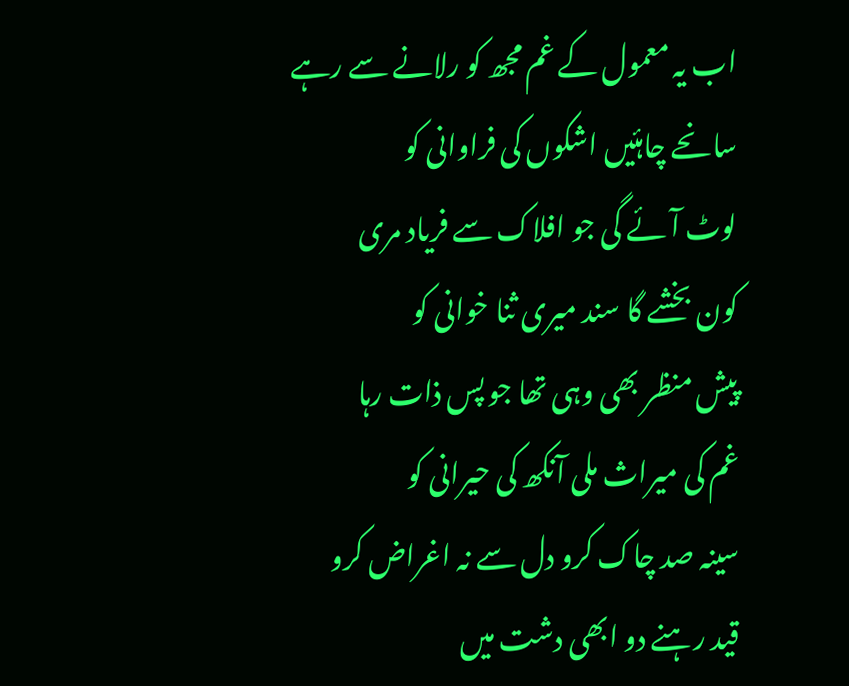اب یہ معمول کے غم مجھ کو رلانے سے رہے
سانحے چاہئیں اشکوں کی فراوانی کو
لوٹ آئے گی جو افلاک سے فریاد مری
کون بخشے گا سند میری ثنا خوانی کو
پیش منظر بھی وہی تھا جو پس ذات رہا
غم کی میراث ملی آنکھ کی حیرانی کو
سینہ صد چاک کرو دل سے نہ اغراض کرو
قید رہنے دو ابھی دشت میں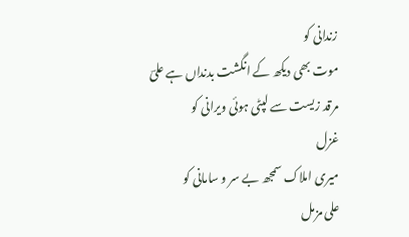زندانی کو
موت بھی دیکھ کے انگشت بدنداں ہے علیؔ
مرقد زیست سے لپٹی ہوئی ویرانی کو
غزل
میری املاک سمجھ بے سر و سامانی کو
علی مزمل